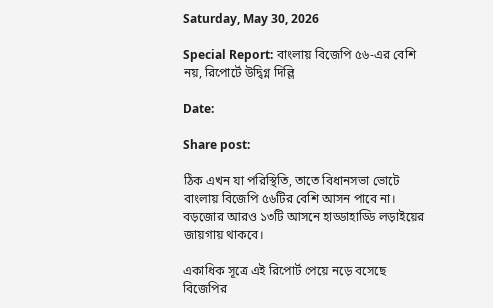Saturday, May 30, 2026

Special Report: বাংলায় বিজেপি ৫৬-এর বেশি নয়, রিপোর্টে উদ্বিগ্ন দিল্লি

Date:

Share post:

ঠিক এখন যা পরিস্থিতি, তাতে বিধানসভা ভোটে বাংলায় বিজেপি ৫৬টির বেশি আসন পাবে না। বড়জোর আরও ১৩টি আসনে হাড্ডাহাড্ডি লড়াইয়ের জায়গায় থাকবে।

একাধিক সূত্রে এই রিপোর্ট পেয়ে নড়ে বসেছে বিজেপির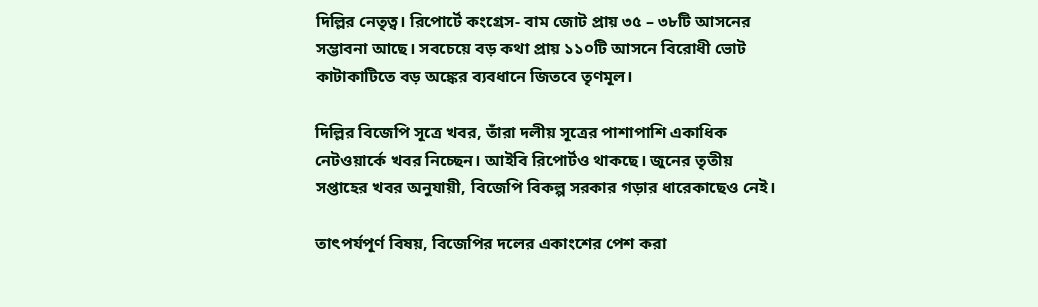দিল্লির নেতৃত্ব। রিপোর্টে কংগ্রেস- বাম জোট প্রায় ৩৫ – ৩৮টি আসনের সম্ভাবনা আছে। সবচেয়ে বড় কথা প্রায় ১১০টি আসনে বিরোধী ভোট কাটাকাটিতে বড় অঙ্কের ব্যবধানে জিতবে তৃণমূল।

দিল্লির বিজেপি সূত্রে খবর, তাঁরা দলীয় সূত্রের পাশাপাশি একাধিক নেটওয়ার্কে খবর নিচ্ছেন। আইবি রিপোর্টও থাকছে। জুনের তৃতীয় সপ্তাহের খবর অনুযায়ী, বিজেপি বিকল্প সরকার গড়ার ধারেকাছেও নেই।

তাৎপর্যপূর্ণ বিষয়, বিজেপির দলের একাংশের পেশ করা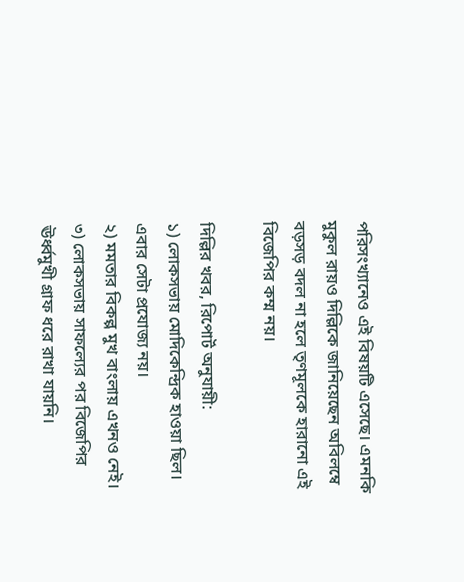পরিসংখ্যানেও এই বিষয়টি এসেছে। এমনকি মুকুল রায়ও দিল্লিকে জানিয়েছেন অবিলম্বে বড়সড় বদল না হলে তৃণমূলকে হারানো এই বিজেপির কম্ম নয়।

দিল্লির খবর, রিপোর্ট অনুযায়ী:
১) লোকসভায় মোদিকেন্দ্রিক হাওয়া ছিল। এবার সেটা প্রযোজ্য নয়।
২) মমতার বিকল্প মুখ বাংলায় এখনও নেই।
৩) লোকসভায় সাফল্যের পর বিজেপির ঊর্ধ্বমুখী গ্রাফ ধরে রাখা যায়নি।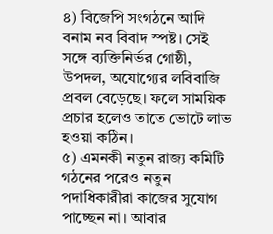৪) বিজেপি সংগঠনে আদি বনাম নব বিবাদ স্পষ্ট। সেই সঙ্গে ব্যক্তিনির্ভর গোষ্ঠী, উপদল, অযোগ্যের লবিবাজি প্রবল বেড়েছে। ফলে সাময়িক প্রচার হলেও তাতে ভোটে লাভ হওয়া কঠিন।
৫) এমনকী নতুন রাজ্য কমিটি গঠনের পরেও নতুন পদাধিকারীরা কাজের সুযোগ পাচ্ছেন না। আবার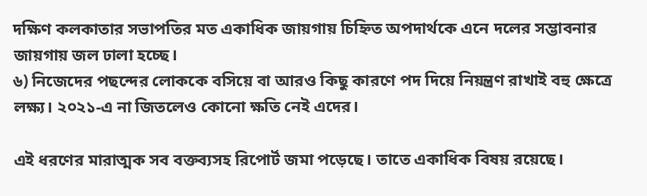দক্ষিণ কলকাতার সভাপতির মত একাধিক জায়গায় চিহ্নিত অপদার্থকে এনে দলের সম্ভাবনার জায়গায় জল ঢালা হচ্ছে।
৬) নিজেদের পছন্দের লোককে বসিয়ে বা আরও কিছু কারণে পদ দিয়ে নিয়ন্ত্রণ রাখাই বহু ক্ষেত্রে লক্ষ্য। ২০২১-এ না জিতলেও কোনো ক্ষতি নেই এদের।

এই ধরণের মারাত্মক সব বক্তব্যসহ রিপোর্ট জমা পড়েছে। তাতে একাধিক বিষয় রয়েছে।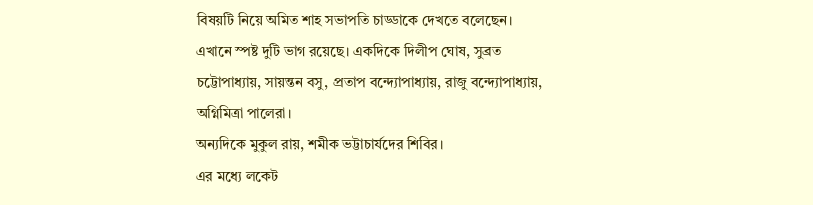বিষয়টি নিয়ে অমিত শাহ সভাপতি চাড্ডাকে দেখতে বলেছেন। এখানে স্পষ্ট দুটি ভাগ রয়েছে। একদিকে দিলীপ ঘোষ, সুব্রত চট্টোপাধ্যায়, সায়ন্তন বসু, প্রতাপ বন্দ্যোপাধ্যায়, রাজু বন্দ্যোপাধ্যায়, অগ্নিমিত্রা পালেরা।
অন্যদিকে মুকুল রায়, শমীক ভট্টাচার্যদের শিবির।
এর মধ্যে লকেট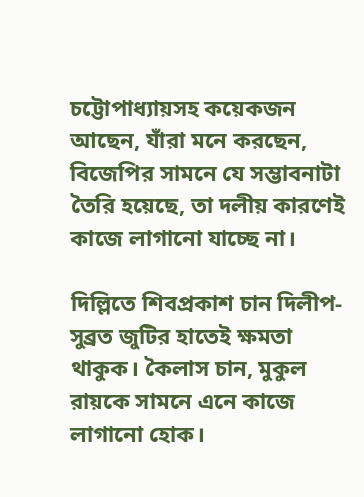চট্টোপাধ্যায়সহ কয়েকজন আছেন, যাঁরা মনে করছেন, বিজেপির সামনে যে সম্ভাবনাটা তৈরি হয়েছে, তা দলীয় কারণেই কাজে লাগানো যাচ্ছে না।

দিল্লিতে শিবপ্রকাশ চান দিলীপ-সুব্রত জুটির হাতেই ক্ষমতা থাকুক। কৈলাস চান, মুকুল রায়কে সামনে এনে কাজে লাগানো হোক।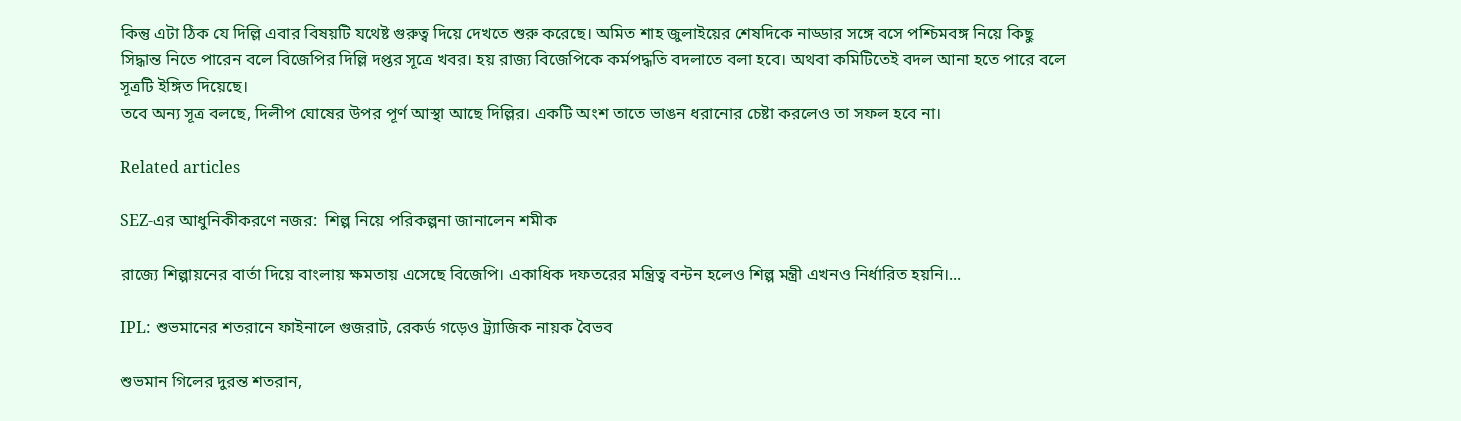কিন্তু এটা ঠিক যে দিল্লি এবার বিষয়টি যথেষ্ট গুরুত্ব দিয়ে দেখতে শুরু করেছে। অমিত শাহ জুলাইয়ের শেষদিকে নাড্ডার সঙ্গে বসে পশ্চিমবঙ্গ নিয়ে কিছু সিদ্ধান্ত নিতে পারেন বলে বিজেপির দিল্লি দপ্তর সূত্রে খবর। হয় রাজ্য বিজেপিকে কর্মপদ্ধতি বদলাতে বলা হবে। অথবা কমিটিতেই বদল আনা হতে পারে বলে সূত্রটি ইঙ্গিত দিয়েছে।
তবে অন্য সূত্র বলছে, দিলীপ ঘোষের উপর পূর্ণ আস্থা আছে দিল্লির। একটি অংশ তাতে ভাঙন ধরানোর চেষ্টা করলেও তা সফল হবে না।

Related articles

SEZ-এর আধুনিকীকরণে নজর:  শিল্প নিয়ে পরিকল্পনা জানালেন শমীক

রাজ্যে শিল্পায়নের বার্তা দিয়ে বাংলায় ক্ষমতায় এসেছে বিজেপি। একাধিক দফতরের মন্ত্রিত্ব বন্টন হলেও শিল্প মন্ত্রী এখনও নির্ধারিত হয়নি।...

IPL: শুভমানের শতরানে ফাইনালে গুজরাট, রেকর্ড গড়েও ট্র্যাজিক নায়ক বৈভব

শুভমান গিলের দুরন্ত শতরান,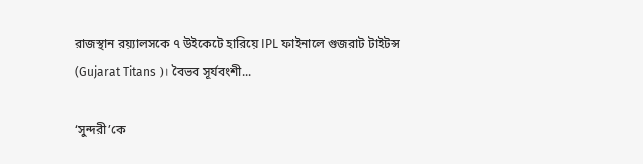রাজস্থান রয়্যালসকে ৭ উইকেটে হারিয়ে IPL ফাইনালে গুজরাট টাইটন্স (Gujarat Titans )। বৈভব সূর্যবংশী...

‘সুন্দরী’কে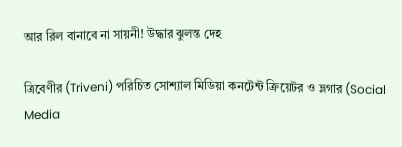আর রিল বানাবে না সায়নী! উদ্ধার ঝুলন্ত দেহ

ত্রিবেণীর (Triveni) পরিচিত সোশ্যাল মিডিয়া কনটেন্ট ক্রিয়েটর ও ভ্লগার (Social Media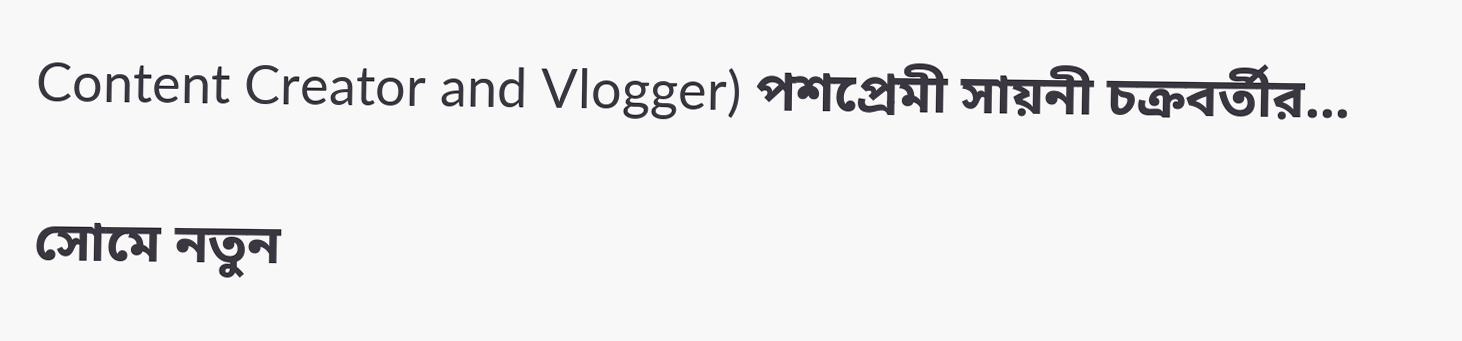Content Creator and Vlogger) পশপ্রেমী সায়নী চক্রবর্তীর...

সোমে নতুন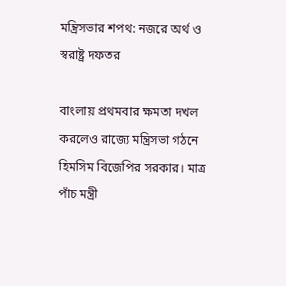মন্ত্রিসভার শপথ: নজরে অর্থ ও স্বরাষ্ট্র দফতর

বাংলায় প্রথমবার ক্ষমতা দখল করলেও রাজ্যে মন্ত্রিসভা গঠনে হিমসিম বিজেপির সরকার। মাত্র পাঁচ মন্ত্রী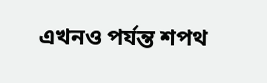এখনও পর্যন্ত শপথ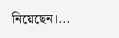নিয়েছেন।...